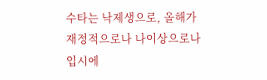수타는 낙제생으로, 올해가 재정적으로나 나이상으로나 입시에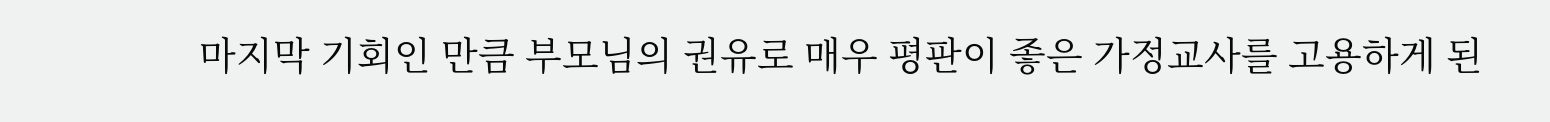마지막 기회인 만큼 부모님의 권유로 매우 평판이 좋은 가정교사를 고용하게 된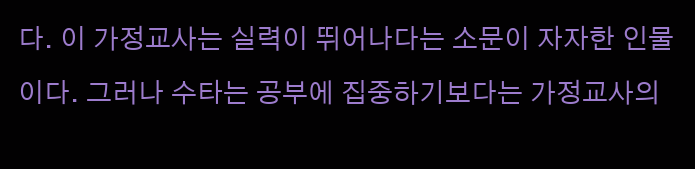다. 이 가정교사는 실력이 뛰어나다는 소문이 자자한 인물이다. 그러나 수타는 공부에 집중하기보다는 가정교사의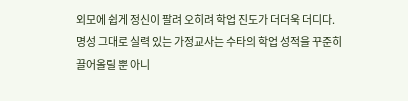외모에 쉽게 정신이 팔려 오히려 학업 진도가 더더욱 더디다. 명성 그대로 실력 있는 가정교사는 수타의 학업 성적을 꾸준히 끌어올릴 뿐 아니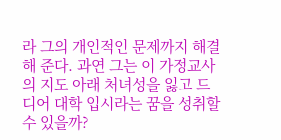라 그의 개인적인 문제까지 해결해 준다. 과연 그는 이 가정교사의 지도 아래 처녀성을 잃고 드디어 대학 입시라는 꿈을 성취할 수 있을까?